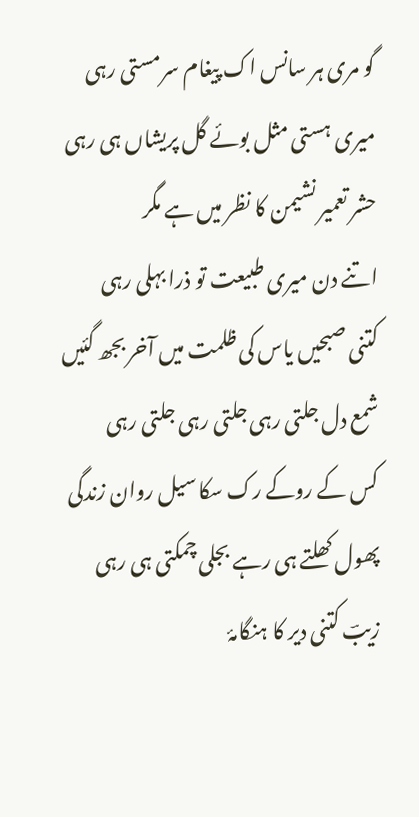گو مری ہر سانس اک پیغام سرمستی رہی
میری ہستی مثل بوئے گل پریشاں ہی رہی
حشر تعمیر نشیمن کا نظر میں ہے مگر
اتنے دن میری طبیعت تو ذرا بہلی رہی
کتنی صبحیں یاس کی ظلمت میں آخر بجھ گئیں
شمع دل جلتی رہی جلتی رہی جلتی رہی
کس کے روکے رک سکا سیل روان زندگی
پھول کھلتے ہی رہے بجلی چمکتی ہی رہی
زیبؔ کتنی دیر کا ہنگامۂ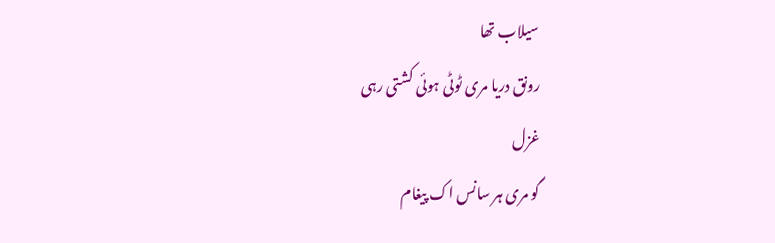سیلاب تھا
رونق دریا مری ٹوٹی ہوئی کشتی رہی
غزل
گو مری ہر سانس اک پیغام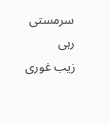سرمستی رہی
زیب غوری